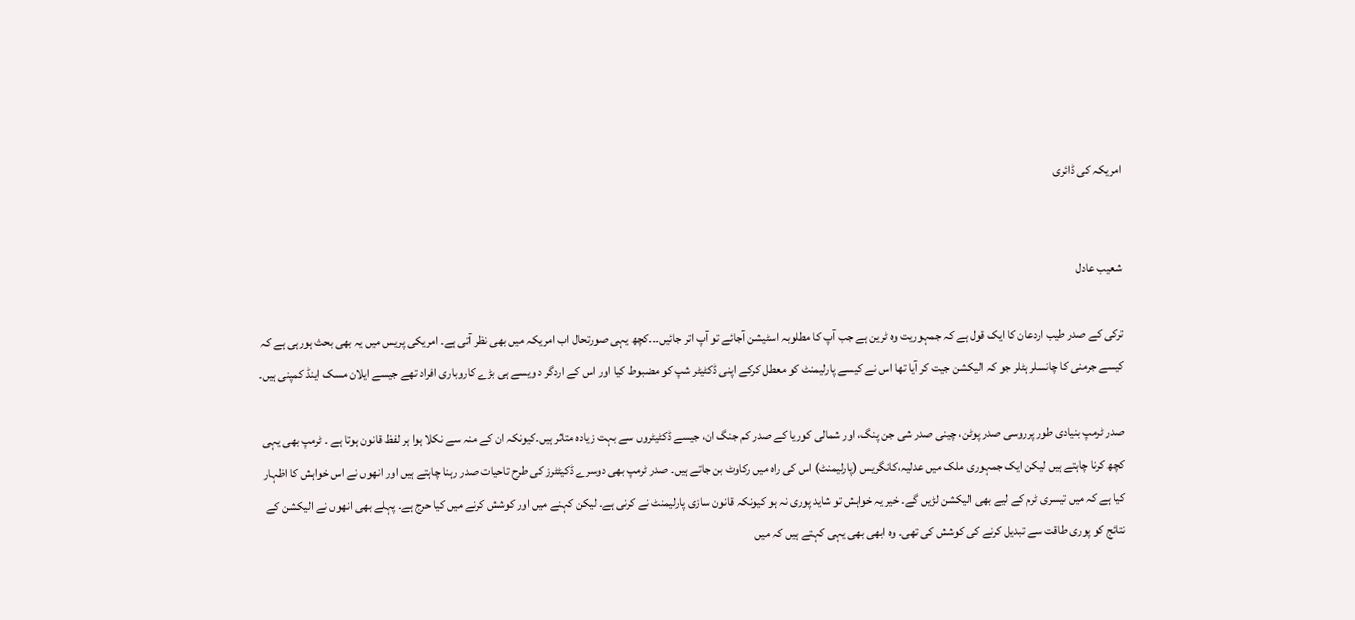امریکہ کی ڈائری


شعیب عادل

ترکی کے صدر طیب اردعان کا ایک قول ہے کہ جمہوریت وہ ٹرین ہے جب آپ کا مطلوبہ اسٹیشن آجائے تو آپ اتر جائیں۔۔۔کچھ یہی صورتحال اب امریکہ میں بھی نظر آتی ہے۔ امریکی پریس میں یہ بھی بحث ہورہی ہے کہ کیسے جرمنی کا چانسلر ہٹلر جو کہ الیکشن جیت کر آیا تھا اس نے کیسے پارلیمنٹ کو معطل کرکے اپنی ڈکٹیٹر شپ کو مضبوط کیا اور اس کے اردگر د ویسے ہی بڑے کاروباری افراد تھے جیسے ایلان مسک اینڈ کمپنی ہیں۔

صدر ٹرمپ بنیادی طور پرروسی صدر پوٹن، چینی صدر شی جن پنگ، اور شمالی کوریا کے صدر کم جنگ ان، جیسے ڈکٹیٹروں سے بہت زیادہ متاثر ہیں۔کیونکہ ان کے منہ سے نکلا ہوا ہر لفظ قانون ہوتا ہے ۔ ٹرمپ بھی یہی کچھ کرنا چاہتے ہیں لیکن ایک جمہوری ملک میں عدلیہ،کانگریس (پارلیمنٹ) اس کی راہ میں رکاوٹ بن جاتے ہیں۔ صدر ٹرمپ بھی دوسرے ڈکیٹٹرز کی طرح تاحیات صدر رہنا چاہتے ہیں اور انھوں نے اس خواہش کا اظہار کیا ہے کہ میں تیسری ٹرم کے لیے بھی الیکشن لڑیں گے۔ خیر یہ خواہش تو شاید پوری نہ ہو کیونکہ قانون سازی پارلیمنٹ نے کرنی ہے۔ لیکن کہنے میں اور کوشش کرنے میں کیا حرج ہے۔ پہلے بھی انھوں نے الیکشن کے نتائج کو پوری طاقت سے تبدیل کرنے کی کوشش کی تھی۔ وہ ابھی بھی یہی کہتے ہیں کہ میں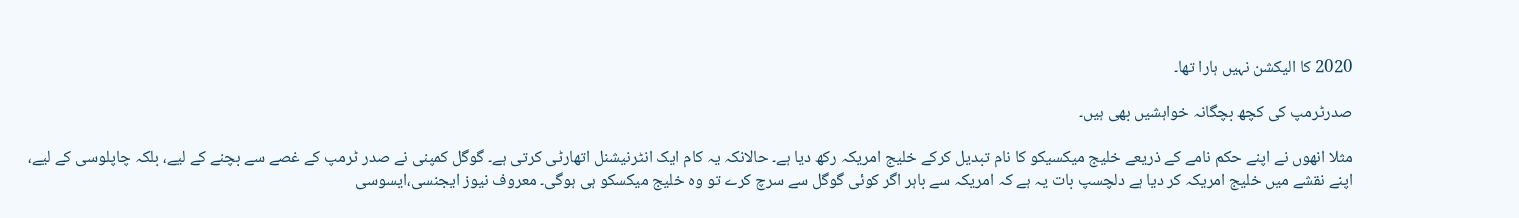2020 کا الیکشن نہیں ہارا تھا۔

صدرٹرمپ کی کچھ بچگانہ خواہشیں بھی ہیں۔

مثلا انھوں نے اپنے حکم نامے کے ذریعے خلیج میکسیکو کا نام تبدیل کرکے خلیج امریکہ رکھ دیا ہے۔ حالانکہ یہ کام ایک انٹرنیشنل اتھارٹی کرتی ہے۔ گوگل کمپنی نے صدر ٹرمپ کے غصے سے بچنے کے لیے، بلکہ چاپلوسی کے لیے، اپنے نقشے میں خلیج امریکہ کر دیا ہے دلچسپ بات یہ ہے کہ امریکہ سے باہر اگر کوئی گوگل سے سرچ کرے تو وہ خلیج میکسکو ہی ہوگی۔ معروف نیوز ایجنسی،ایسوسی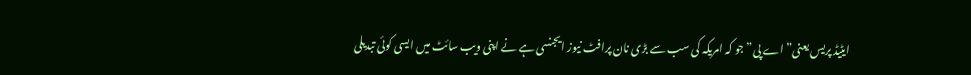ایٹیڈ پریس یعنی” اے پی” جو کہ امریکہ کی سب سے بڑی نان پرافٹ نیوز ایجنسی ہے نے اپنی ویب سائٹ میں ایسی کوئی تبدیلی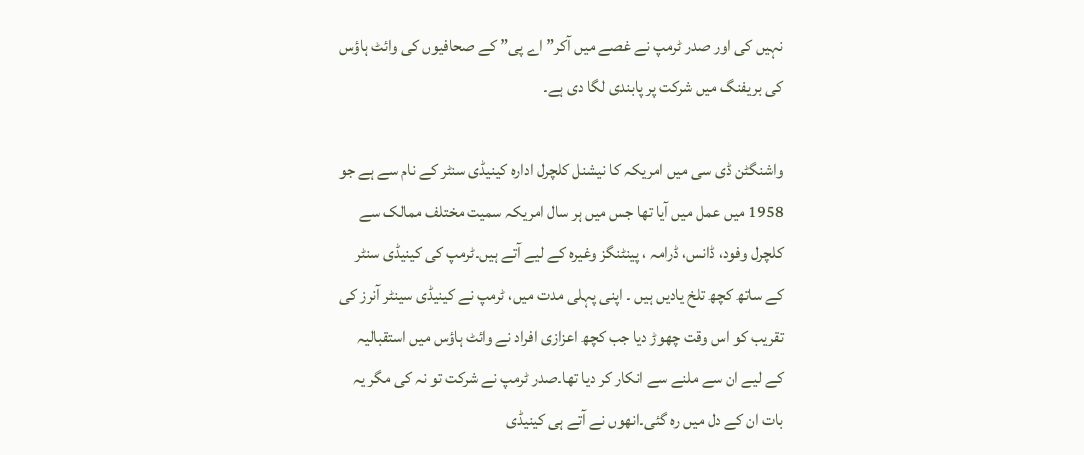نہیں کی اور صدر ٹرمپ نے غصے میں آکر” اے پی” کے صحافیوں کی وائٹ ہاؤس کی بریفنگ میں شرکت پر پابندی لگا دی ہے۔

واشنگٹن ڈی سی میں امریکہ کا نیشنل کلچرل ادارہ کینیڈی سنٹر کے نام سے ہے جو 1958 میں عمل میں آیا تھا جس میں ہر سال امریکہ سمیت مختلف ممالک سے کلچرل وفود، ڈانس، ڈرامہ ، پینٹنگز وغیرہ کے لیے آتے ہیں۔ٹرمپ کی کینیڈی سنٹر کے ساتھ کچھ تلخ یادیں ہیں ۔ اپنی پہلی مدت میں، ٹرمپ نے کینیڈی سینٹر آنرز کی تقریب کو اس وقت چھوڑ دیا جب کچھ اعزازی افراد نے وائٹ ہاؤس میں استقبالیہ کے لیے ان سے ملنے سے انکار کر دیا تھا۔صدر ٹرمپ نے شرکت تو نہ کی مگر یہ بات ان کے دل میں رہ گئی۔انھوں نے آتے ہی کینیڈی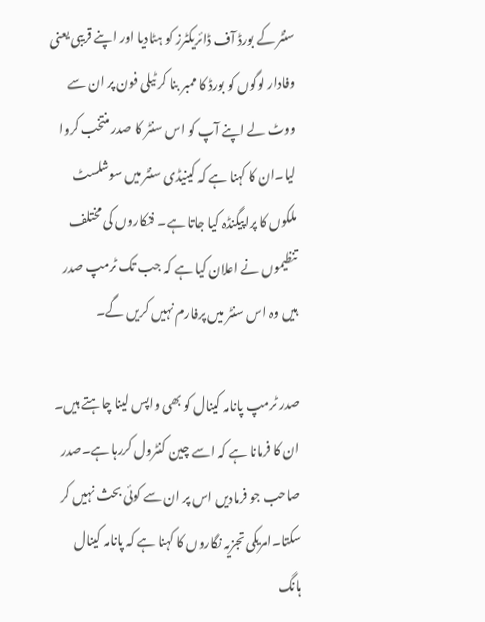سنٹر کے بورڈ آف ڈائریکٹرز کو ہٹادیا اور اپنے قریبی یعنی وفادار لوگوں کو بورڈ کا ممبر بنا کر ٹیلی فون پر ان سے ووٹ لے اپنے آپ کو اس سنٹر کا صدر منتخب کروا لیا۔ان کا کہنا ہے کہ کینیڈی سنٹر میں سوشلسٹ ملکوں کا پراپیگنڈہ کیا جاتا ہے۔ فنکاروں کی مختلف تنظیموں نے اعلان کیا ہے کہ جب تک ٹرمپ صدر ہیں وہ اس سنٹر میں پرفارم نہیں کریں گے۔

صدر ٹرمپ پانامہ کینال کو بھی واپس لینا چاہتے ہیں۔ ان کا فرمانا ہے کہ اسے چین کنٹرول کررہا ہے۔صدر صاحب جو فرمادیں اس پر ان سے کوئی بحث نہیں کر سکتا۔امریکی تجزیہ نگاروں کا کہنا ہے کہ پانامہ کینال ہانگ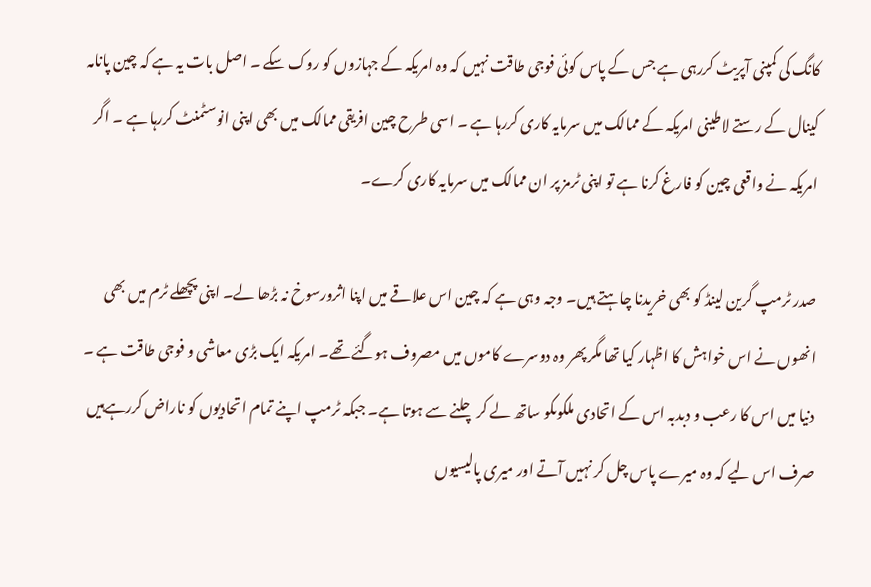کانگ کی کمپنی آپریٹ کررہی ہے جس کے پاس کوئی فوجی طاقت نہیں کہ وہ امریکہ کے جہازوں کو روک سکے ۔ اصل بات یہ ہے کہ چین پانامہ کینال کے رستے لاطینی امریکہ کے ممالک میں سرمایہ کاری کررہا ہے ۔ اسی طرح چین افریقی ممالک میں بھی اپنی انوسٹمنٹ کررہا ہے ۔ اگر امریکہ نے واقعی چین کو فارغ کرنا ہے تو اپنی ٹرمز پر ان ممالک میں سرمایہ کاری کرے۔

صدر ٹرمپ گرین لینڈ کو بھی خریدنا چاہتے ہیں۔ وجہ وہی ہے کہ چین اس علاقے میں اپنا اثرورسوخ نہ بڑھا لے۔ اپنی پچھلے ٹرم میں بھی انھوں نے اس خواہش کا اظہار کیا تھا مگر پھر وہ دوسرے کاموں میں مصروف ہوگئے تھے۔ امریکہ ایک بڑی معاشی و فوجی طاقت ہے ۔ دنیا میں اس کا رعب و دبدبہ اس کے اتحادی ملکوںکو ساتھ لے کر چلنے سے ہوتا ہے۔ جبکہ ٹرمپ اپنے تمام اتحادیوں کو ناراض کررہےہیں صرف اس لیے کہ وہ میرے پاس چل کر نہیں آتے اور میری پالیسیوں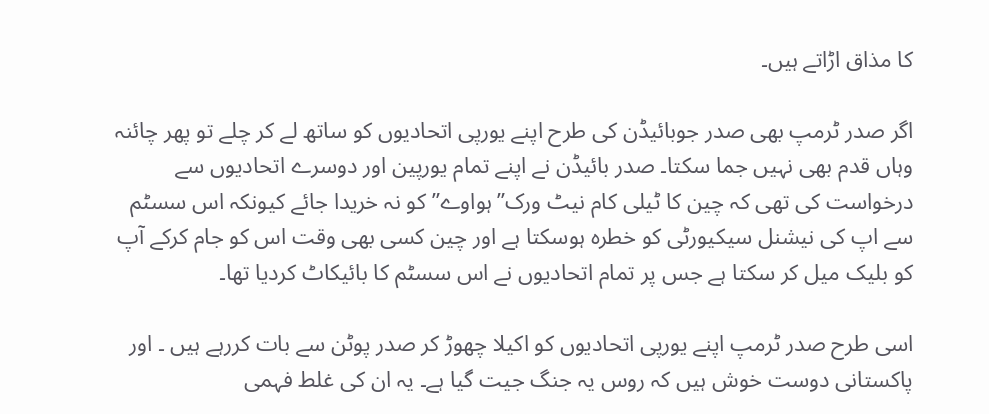کا مذاق اڑاتے ہیں۔

اگر صدر ٹرمپ بھی صدر جوبائیڈن کی طرح اپنے یورپی اتحادیوں کو ساتھ لے کر چلے تو پھر چائنہ وہاں قدم بھی نہیں جما سکتا۔ صدر بائیڈن نے اپنے تمام یورپین اور دوسرے اتحادیوں سے درخواست کی تھی کہ چین کا ٹیلی کام نیٹ ورک”ہواوے”کو نہ خریدا جائے کیونکہ اس سسٹم سے اپ کی نیشنل سیکیورٹی کو خطرہ ہوسکتا ہے اور چین کسی بھی وقت اس کو جام کرکے آپ کو بلیک میل کر سکتا ہے جس پر تمام اتحادیوں نے اس سسٹم کا بائیکاٹ کردیا تھا۔

اسی طرح صدر ٹرمپ اپنے یورپی اتحادیوں کو اکیلا چھوڑ کر صدر پوٹن سے بات کررہے ہیں ۔ اور پاکستانی دوست خوش ہیں کہ روس یہ جنگ جیت گیا ہے۔ یہ ان کی غلط فہمی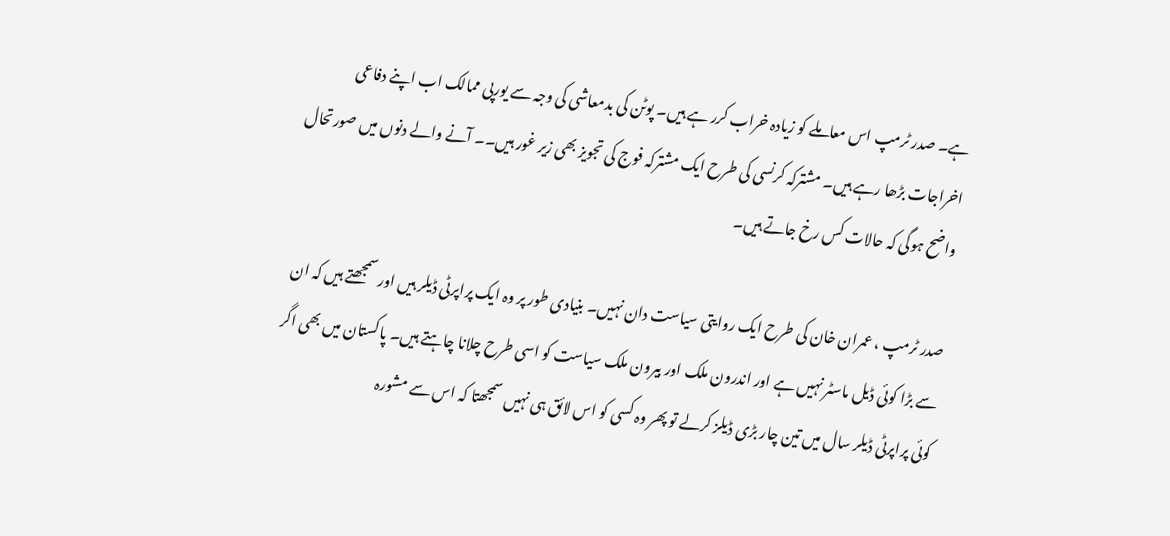ہے۔ صدر ٹرمپ اس معاملے کو زیادہ خراب کرر ہے ہیں۔ پوٹن کی بدمعاشی کی وجہ سے یورپی ممالک اب اپنے دفاعی اخراجات بڑھا رہے ہیں۔ مشترکہ کرنسی کی طرح ایک مشترکہ فوج کی تجویز بھی زیر غور ہیں۔۔ آنے والے دنوں میں صورتحال واضح ہوگی کہ حالات کس رخ جاتے ہیں۔

صدر ٹرمپ ، عمران خان کی طرح ایک روایتی سیاست دان نہیں۔ بنیادی طور پر وہ ایک پراپرٹی ڈیلر ہیں اور سمجھتے ہیں کہ ان سے بڑا کوئی ڈیل ماسٹر نہیں ہے اور اندرون ملک اور بیرون ملک سیاست کو اسی طرح چلانا چاہتے ہیں۔ پاکستان میں بھی اگر کوئی پراپرٹی ڈیلر سال میں تین چار بڑی ڈیلز کرلے تو پھر وہ کسی کو اس لائق ہی نہیں سمجھتا کہ اس سے مشورہ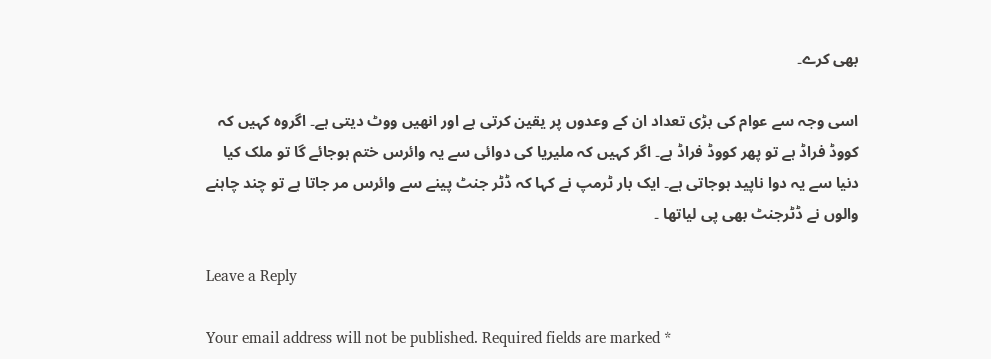بھی کرے۔

اسی وجہ سے عوام کی بڑی تعداد ان کے وعدوں پر یقین کرتی ہے اور انھیں ووٹ دیتی ہے۔ اگروہ کہیں کہ کووڈ فراڈ ہے تو پھر کووڈ فراڈ ہے۔ اگر کہیں کہ ملیریا کی دوائی سے یہ وائرس ختم ہوجائے گا تو ملک کیا دنیا سے یہ دوا ناپید ہوجاتی ہے۔ ایک بار ٹرمپ نے کہا کہ ڈٹر جنٹ پینے سے وائرس مر جاتا ہے تو چند چاہنے والوں نے ڈٹرجنٹ بھی پی لیاتھا ۔

Leave a Reply

Your email address will not be published. Required fields are marked *